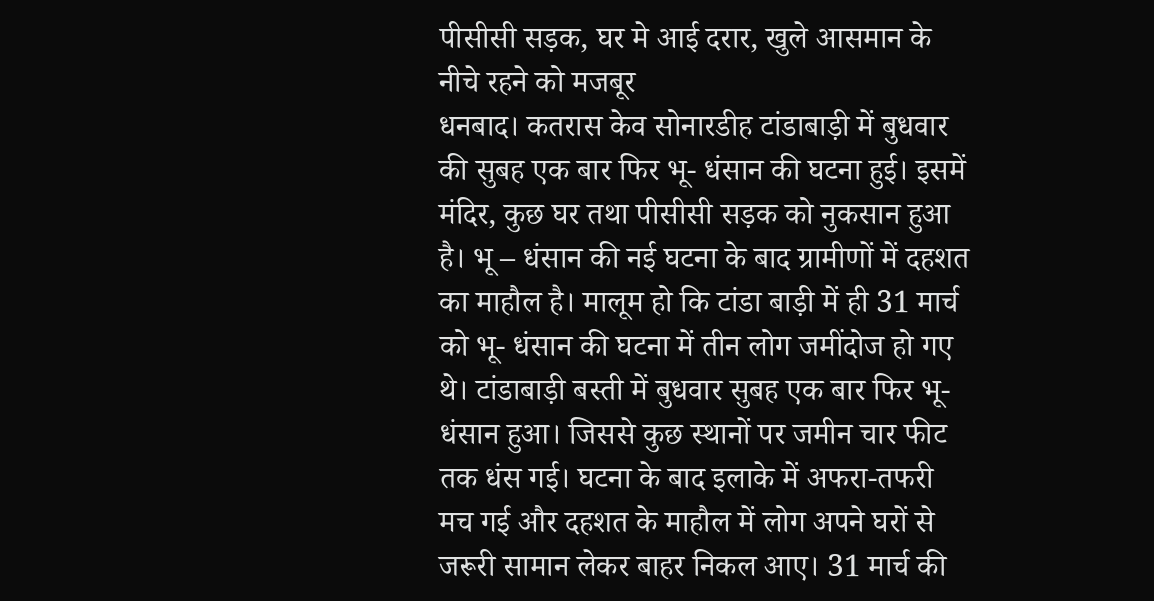पीसीसी सड़क, घर मे आई दरार, खुले आसमान के नीचे रहने को मजबूर
धनबाद। कतरास केव सोनारडीह टांडाबाड़ी में बुधवार की सुबह एक बार फिर भू- धंसान की घटना हुई। इसमें मंदिर, कुछ घर तथा पीसीसी सड़क को नुकसान हुआ है। भू – धंसान की नई घटना के बाद ग्रामीणों में दहशत का माहौल है। मालूम हो कि टांडा बाड़ी में ही 31 मार्च को भू- धंसान की घटना में तीन लोग जमींदोज हो गए थे। टांडाबाड़ी बस्ती में बुधवार सुबह एक बार फिर भू-धंसान हुआ। जिससे कुछ स्थानों पर जमीन चार फीट तक धंस गई। घटना के बाद इलाके में अफरा-तफरी मच गई और दहशत के माहौल में लोग अपने घरों से जरूरी सामान लेकर बाहर निकल आए। 31 मार्च की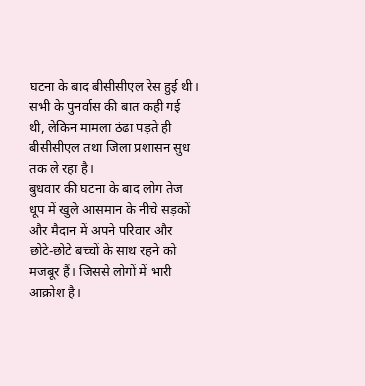घटना के बाद बीसीसीएल रेस हुई थी। सभी के पुनर्वास की बात कही गई थी, लेकिन मामला ठंढा पड़ते ही बीसीसीएल तथा जिला प्रशासन सुध तक ले रहा है।
बुधवार की घटना के बाद लोग तेज धूप में खुले आसमान के नीचे सड़कों और मैदान में अपने परिवार और छोटे-छोटे बच्चों के साथ रहने को मजबूर हैं। जिससे लोगों में भारी आक्रोश है।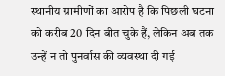स्थानीय ग्रामीणों का आरोप है कि पिछली घटना को करीब 20 दिन बीत चुके हैं, लेकिन अब तक उन्हें न तो पुनर्वास की व्यवस्था दी गई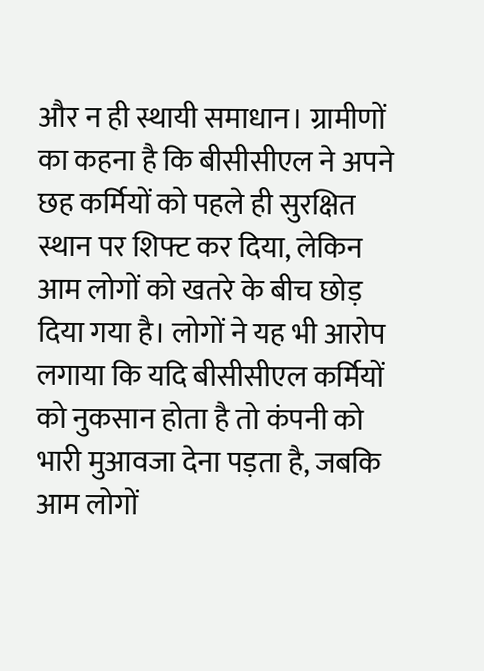और न ही स्थायी समाधान। ग्रामीणों का कहना है कि बीसीसीएल ने अपने छह कर्मियों को पहले ही सुरक्षित स्थान पर शिफ्ट कर दिया, लेकिन आम लोगों को खतरे के बीच छोड़ दिया गया है। लोगों ने यह भी आरोप लगाया कि यदि बीसीसीएल कर्मियों को नुकसान होता है तो कंपनी को भारी मुआवजा देना पड़ता है, जबकि आम लोगों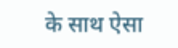के साथ ऐसा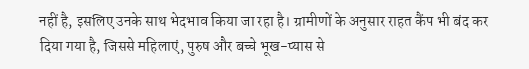नहीं है, इसलिए उनके साथ भेदभाव किया जा रहा है। ग्रामीणों के अनुसार राहत कैंप भी बंद कर दिया गया है, जिससे महिलाएं, पुरुष और बच्चे भूख-प्यास से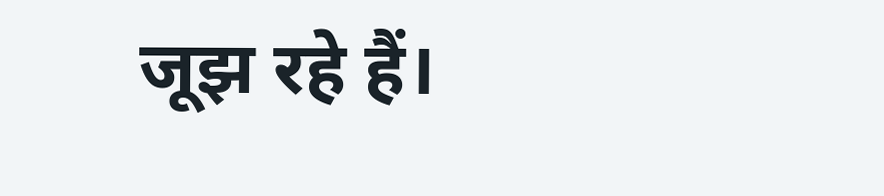जूझ रहे हैं।